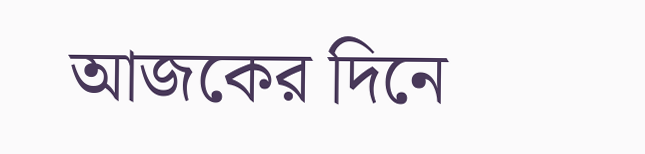আজকের দিনে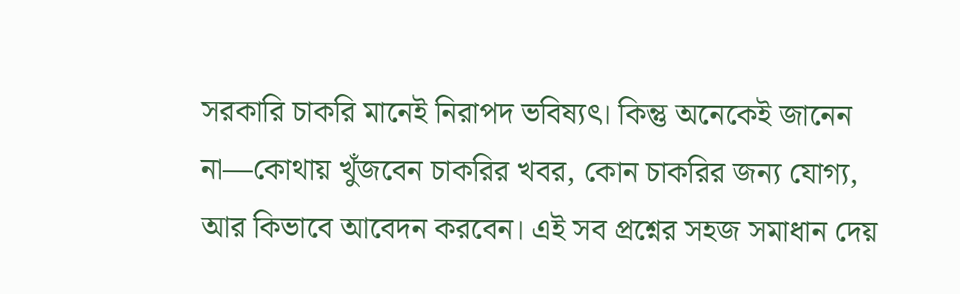সরকারি চাকরি মানেই নিরাপদ ভবিষ্যৎ। কিন্তু অনেকেই জানেন না—কোথায় খুঁজবেন চাকরির খবর, কোন চাকরির জন্য যোগ্য, আর কিভাবে আবেদন করবেন। এই সব প্রশ্নের সহজ সমাধান দেয়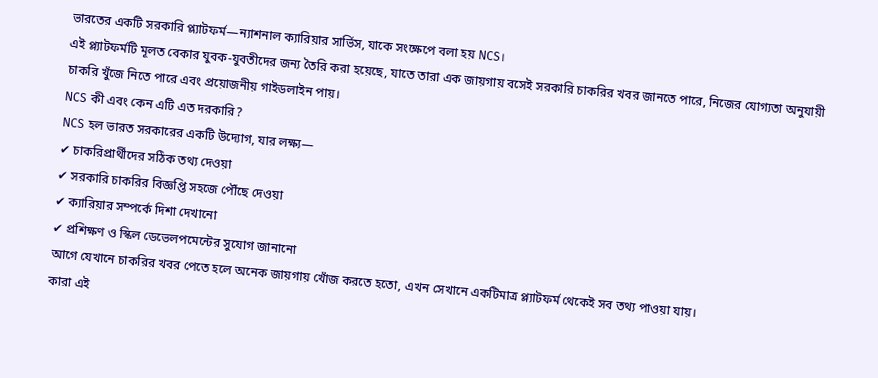ভারতের একটি সরকারি প্ল্যাটফর্ম—ন্যাশনাল ক্যারিয়ার সার্ভিস, যাকে সংক্ষেপে বলা হয় NCS।
এই প্ল্যাটফর্মটি মূলত বেকার যুবক-যুবতীদের জন্য তৈরি করা হয়েছে, যাতে তারা এক জায়গায় বসেই সরকারি চাকরির খবর জানতে পারে, নিজের যোগ্যতা অনুযায়ী চাকরি খুঁজে নিতে পারে এবং প্রয়োজনীয় গাইডলাইন পায়।
NCS কী এবং কেন এটি এত দরকারি?
NCS হল ভারত সরকারের একটি উদ্যোগ, যার লক্ষ্য—
✔ চাকরিপ্রার্থীদের সঠিক তথ্য দেওয়া
✔ সরকারি চাকরির বিজ্ঞপ্তি সহজে পৌঁছে দেওয়া
✔ ক্যারিয়ার সম্পর্কে দিশা দেখানো
✔ প্রশিক্ষণ ও স্কিল ডেভেলপমেন্টের সুযোগ জানানো
আগে যেখানে চাকরির খবর পেতে হলে অনেক জায়গায় খোঁজ করতে হতো, এখন সেখানে একটিমাত্র প্ল্যাটফর্ম থেকেই সব তথ্য পাওয়া যায়।
কারা এই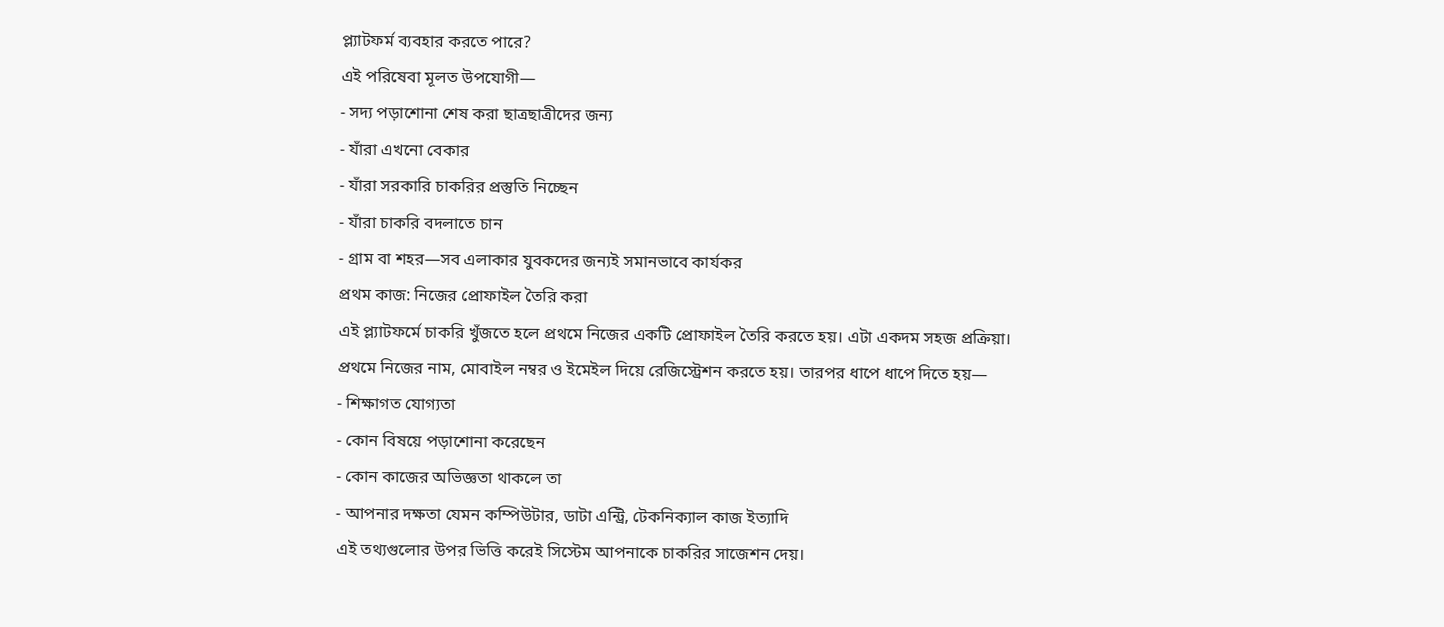প্ল্যাটফর্ম ব্যবহার করতে পারে?
এই পরিষেবা মূলত উপযোগী—
- সদ্য পড়াশোনা শেষ করা ছাত্রছাত্রীদের জন্য
- যাঁরা এখনো বেকার
- যাঁরা সরকারি চাকরির প্রস্তুতি নিচ্ছেন
- যাঁরা চাকরি বদলাতে চান
- গ্রাম বা শহর—সব এলাকার যুবকদের জন্যই সমানভাবে কার্যকর
প্রথম কাজ: নিজের প্রোফাইল তৈরি করা
এই প্ল্যাটফর্মে চাকরি খুঁজতে হলে প্রথমে নিজের একটি প্রোফাইল তৈরি করতে হয়। এটা একদম সহজ প্রক্রিয়া।
প্রথমে নিজের নাম, মোবাইল নম্বর ও ইমেইল দিয়ে রেজিস্ট্রেশন করতে হয়। তারপর ধাপে ধাপে দিতে হয়—
- শিক্ষাগত যোগ্যতা
- কোন বিষয়ে পড়াশোনা করেছেন
- কোন কাজের অভিজ্ঞতা থাকলে তা
- আপনার দক্ষতা যেমন কম্পিউটার, ডাটা এন্ট্রি, টেকনিক্যাল কাজ ইত্যাদি
এই তথ্যগুলোর উপর ভিত্তি করেই সিস্টেম আপনাকে চাকরির সাজেশন দেয়।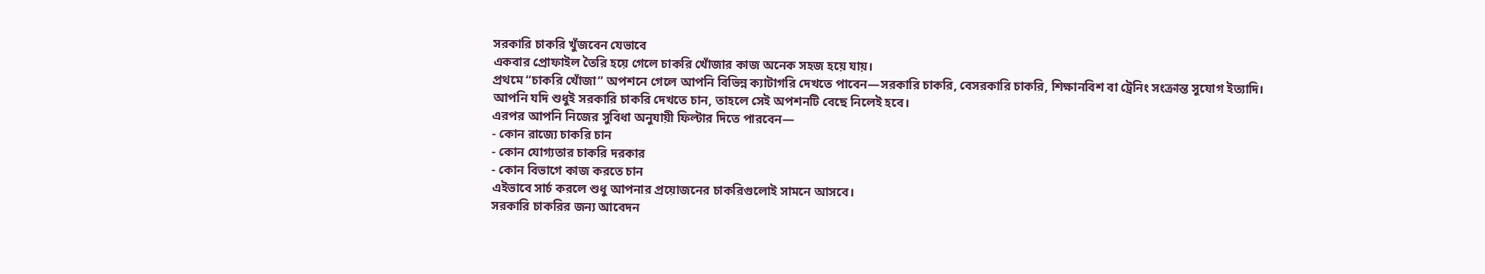সরকারি চাকরি খুঁজবেন যেভাবে
একবার প্রোফাইল তৈরি হয়ে গেলে চাকরি খোঁজার কাজ অনেক সহজ হয়ে যায়।
প্রথমে “চাকরি খোঁজা” অপশনে গেলে আপনি বিভিন্ন ক্যাটাগরি দেখতে পাবেন—সরকারি চাকরি, বেসরকারি চাকরি, শিক্ষানবিশ বা ট্রেনিং সংক্রান্ত সুযোগ ইত্যাদি।
আপনি যদি শুধুই সরকারি চাকরি দেখতে চান, তাহলে সেই অপশনটি বেছে নিলেই হবে।
এরপর আপনি নিজের সুবিধা অনুযায়ী ফিল্টার দিতে পারবেন—
- কোন রাজ্যে চাকরি চান
- কোন যোগ্যতার চাকরি দরকার
- কোন বিভাগে কাজ করতে চান
এইভাবে সার্চ করলে শুধু আপনার প্রয়োজনের চাকরিগুলোই সামনে আসবে।
সরকারি চাকরির জন্য আবেদন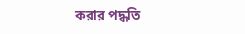করার পদ্ধতি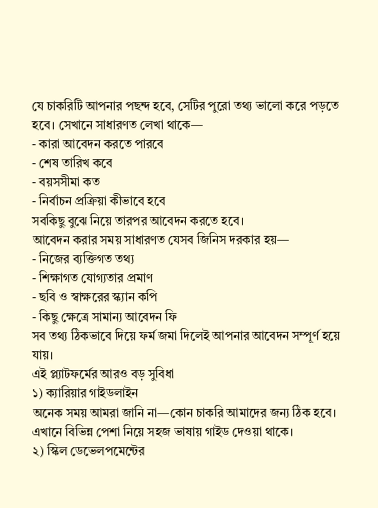যে চাকরিটি আপনার পছন্দ হবে, সেটির পুরো তথ্য ভালো করে পড়তে হবে। সেখানে সাধারণত লেখা থাকে—
- কারা আবেদন করতে পারবে
- শেষ তারিখ কবে
- বয়সসীমা কত
- নির্বাচন প্রক্রিয়া কীভাবে হবে
সবকিছু বুঝে নিয়ে তারপর আবেদন করতে হবে।
আবেদন করার সময় সাধারণত যেসব জিনিস দরকার হয়—
- নিজের ব্যক্তিগত তথ্য
- শিক্ষাগত যোগ্যতার প্রমাণ
- ছবি ও স্বাক্ষরের স্ক্যান কপি
- কিছু ক্ষেত্রে সামান্য আবেদন ফি
সব তথ্য ঠিকভাবে দিয়ে ফর্ম জমা দিলেই আপনার আবেদন সম্পূর্ণ হয়ে যায়।
এই প্ল্যাটফর্মের আরও বড় সুবিধা
১) ক্যারিয়ার গাইডলাইন
অনেক সময় আমরা জানি না—কোন চাকরি আমাদের জন্য ঠিক হবে। এখানে বিভিন্ন পেশা নিয়ে সহজ ভাষায় গাইড দেওয়া থাকে।
২) স্কিল ডেভেলপমেন্টের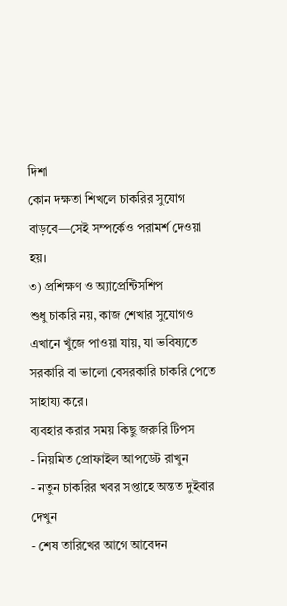দিশা
কোন দক্ষতা শিখলে চাকরির সুযোগ বাড়বে—সেই সম্পর্কেও পরামর্শ দেওয়া হয়।
৩) প্রশিক্ষণ ও অ্যাপ্রেন্টিসশিপ
শুধু চাকরি নয়, কাজ শেখার সুযোগও এখানে খুঁজে পাওয়া যায়, যা ভবিষ্যতে সরকারি বা ভালো বেসরকারি চাকরি পেতে সাহায্য করে।
ব্যবহার করার সময় কিছু জরুরি টিপস
- নিয়মিত প্রোফাইল আপডেট রাখুন
- নতুন চাকরির খবর সপ্তাহে অন্তত দুইবার দেখুন
- শেষ তারিখের আগে আবেদন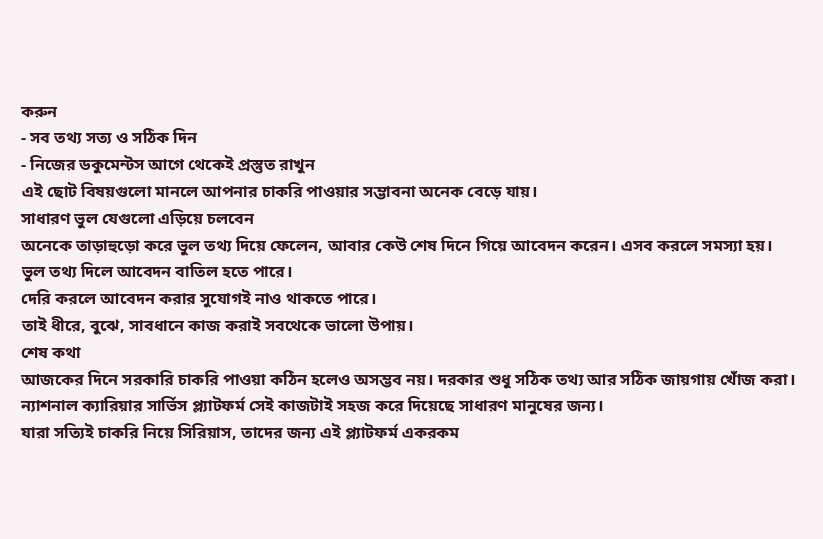করুন
- সব তথ্য সত্য ও সঠিক দিন
- নিজের ডকুমেন্টস আগে থেকেই প্রস্তুত রাখুন
এই ছোট বিষয়গুলো মানলে আপনার চাকরি পাওয়ার সম্ভাবনা অনেক বেড়ে যায়।
সাধারণ ভুল যেগুলো এড়িয়ে চলবেন
অনেকে তাড়াহুড়ো করে ভুল তথ্য দিয়ে ফেলেন, আবার কেউ শেষ দিনে গিয়ে আবেদন করেন। এসব করলে সমস্যা হয়।
ভুল তথ্য দিলে আবেদন বাতিল হতে পারে।
দেরি করলে আবেদন করার সুযোগই নাও থাকতে পারে।
তাই ধীরে, বুঝে, সাবধানে কাজ করাই সবথেকে ভালো উপায়।
শেষ কথা
আজকের দিনে সরকারি চাকরি পাওয়া কঠিন হলেও অসম্ভব নয়। দরকার শুধু সঠিক তথ্য আর সঠিক জায়গায় খোঁজ করা। ন্যাশনাল ক্যারিয়ার সার্ভিস প্ল্যাটফর্ম সেই কাজটাই সহজ করে দিয়েছে সাধারণ মানুষের জন্য।
যারা সত্যিই চাকরি নিয়ে সিরিয়াস, তাদের জন্য এই প্ল্যাটফর্ম একরকম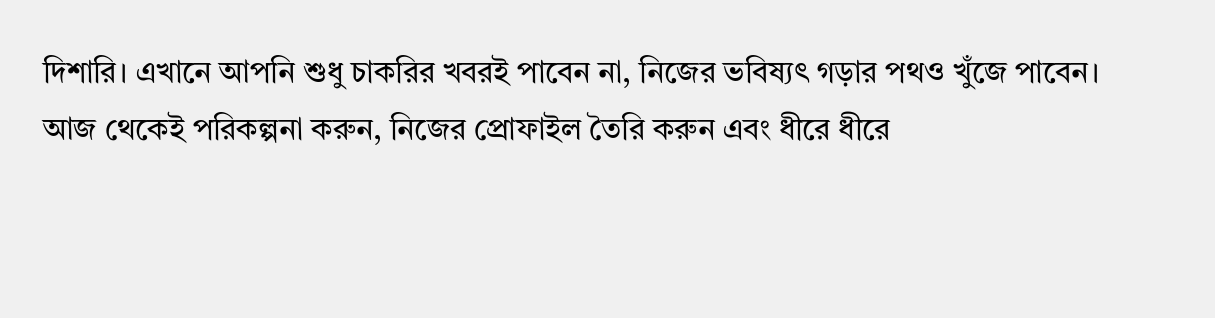দিশারি। এখানে আপনি শুধু চাকরির খবরই পাবেন না, নিজের ভবিষ্যৎ গড়ার পথও খুঁজে পাবেন।
আজ থেকেই পরিকল্পনা করুন, নিজের প্রোফাইল তৈরি করুন এবং ধীরে ধীরে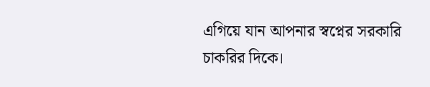এগিয়ে যান আপনার স্বপ্নের সরকারি চাকরির দিকে।